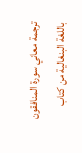ترجمة معاني سورة المنافقون باللغة البنغالية من كتاب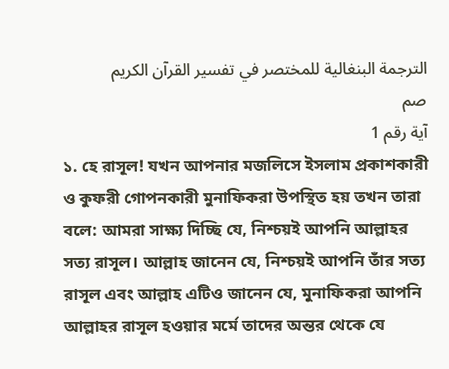الترجمة البنغالية للمختصر في تفسير القرآن الكريم
صم
آية رقم 1
১. হে রাসূল! যখন আপনার মজলিসে ইসলাম প্রকাশকারী ও কুফরী গোপনকারী মুনাফিকরা উপস্থিত হয় তখন তারা বলে: আমরা সাক্ষ্য দিচ্ছি যে, নিশ্চয়ই আপনি আল্লাহর সত্য রাসূল। আল্লাহ জানেন যে, নিশ্চয়ই আপনি তাঁর সত্য রাসূল এবং আল্লাহ এটিও জানেন যে, মুনাফিকরা আপনি আল্লাহর রাসূল হওয়ার মর্মে তাদের অন্তর থেকে যে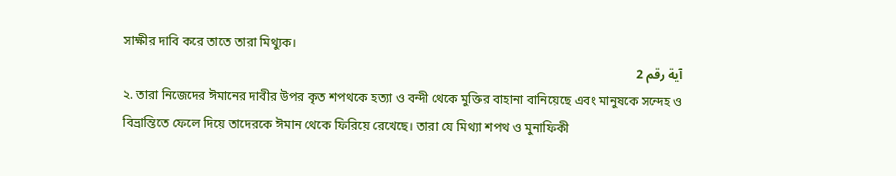সাক্ষীর দাবি করে তাতে তারা মিথ্যুক।
آية رقم 2
২. তারা নিজেদের ঈমানের দাবীর উপর কৃত শপথকে হত্যা ও বন্দী থেকে মুক্তির বাহানা বানিয়েছে এবং মানুষকে সন্দেহ ও বিভ্রান্তিতে ফেলে দিয়ে তাদেরকে ঈমান থেকে ফিরিয়ে রেখেছে। তারা যে মিথ্যা শপথ ও মুনাফিকী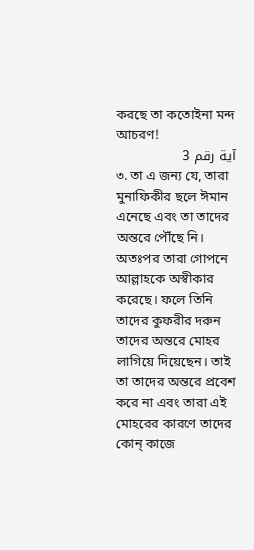করছে তা কতোইনা মন্দ আচরণ!
آية رقم 3
৩. তা এ জন্য যে, তারা মুনাফিকীর ছলে ঈমান এনেছে এবং তা তাদের অন্তরে পৌঁছে নি। অতঃপর তারা গোপনে আল্লাহকে অস্বীকার করেছে। ফলে তিনি তাদের কুফরীর দরুন তাদের অন্তরে মোহর লাগিয়ে দিয়েছেন। তাই তা তাদের অন্তরে প্রবেশ করে না এবং তারা এই মোহরের কারণে তাদের কোন্ কাজে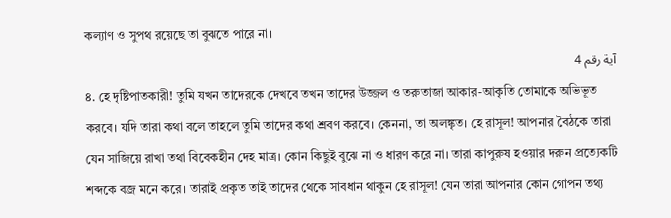কল্যাণ ও সুপথ রয়েছে তা বুঝতে পারে না।
آية رقم 4
৪. হে দৃষ্টিপাতকারী! তুমি যখন তাদেরকে দেখবে তখন তাদের উজ্জল ও তরুতাজা আকার-আকৃতি তোমাকে অভিভূত করবে। যদি তারা কথা বলে তাহলে তুমি তাদের কথা শ্রবণ করবে। কেননা, তা অলঙ্কৃত। হে রাসূল! আপনার বৈঠকে তারা যেন সাজিয়ে রাখা তথা বিবেকহীন দেহ মাত্র। কোন কিছুই বুঝে না ও ধারণ করে না। তারা কাপুরুষ হওয়ার দরুন প্রত্যেকটি শব্দকে বজ্র মনে করে। তারাই প্রকৃত তাই তাদের থেকে সাবধান থাকুন হে রাসূল! যেন তারা আপনার কোন গোপন তথ্য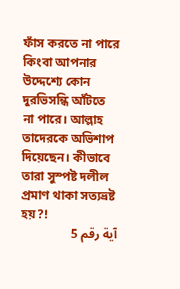ফাঁস করতে না পারে কিংবা আপনার উদ্দেশ্যে কোন দুরভিসন্ধি আঁটতে না পারে। আল্লাহ তাদেরকে অভিশাপ দিয়েছেন। কীভাবে তারা সুস্পষ্ট দলীল প্রমাণ থাকা সত্যভ্রষ্ট হয়?!
آية رقم 5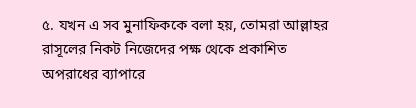৫. যখন এ সব মুনাফিককে বলা হয়, তোমরা আল্লাহর রাসূলের নিকট নিজেদের পক্ষ থেকে প্রকাশিত অপরাধের ব্যাপারে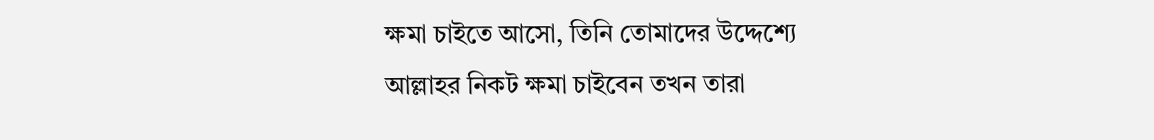ক্ষমা চাইতে আসো, তিনি তোমাদের উদ্দেশ্যে আল্লাহর নিকট ক্ষমা চাইবেন তখন তারা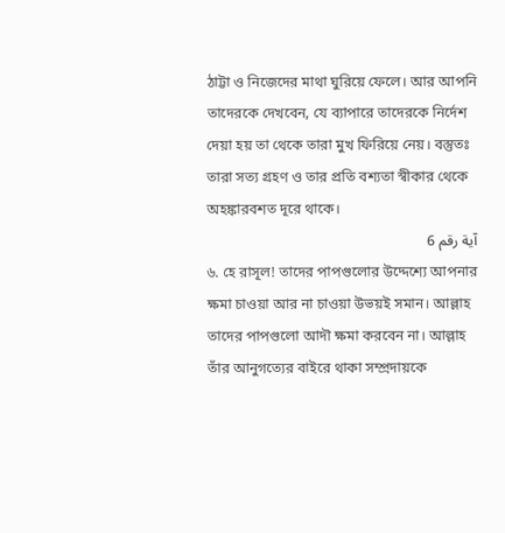ঠাট্টা ও নিজেদের মাথা ঘুরিয়ে ফেলে। আর আপনি তাদেরকে দেখবেন, যে ব্যাপারে তাদেরকে নির্দেশ দেয়া হয় তা থেকে তারা মুখ ফিরিয়ে নেয়। বস্তুতঃ তারা সত্য গ্রহণ ও তার প্রতি বশ্যতা স্বীকার থেকে অহঙ্কারবশত দূরে থাকে।
آية رقم 6
৬. হে রাসূল! তাদের পাপগুলোর উদ্দেশ্যে আপনার ক্ষমা চাওয়া আর না চাওয়া উভয়ই সমান। আল্লাহ তাদের পাপগুলো আদৗ ক্ষমা করবেন না। আল্লাহ তাঁর আনুগত্যের বাইরে থাকা সম্প্রদায়কে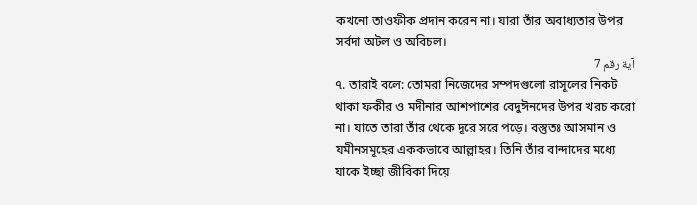কখনো তাওফীক প্রদান করেন না। যারা তাঁর অবাধ্যতার উপর সর্বদা অটল ও অবিচল।
آية رقم 7
৭. তারাই বলে: তোমরা নিজেদের সম্পদগুলো রাসূলের নিকট থাকা ফকীর ও মদীনার আশপাশের বেদুঈনদের উপর খরচ করো না। যাতে তারা তাঁর থেকে দূরে সরে পড়ে। বস্তুতঃ আসমান ও যমীনসমূহের এককভাবে আল্লাহর। তিনি তাঁর বান্দাদের মধ্যে যাকে ইচ্ছা জীবিকা দিয়ে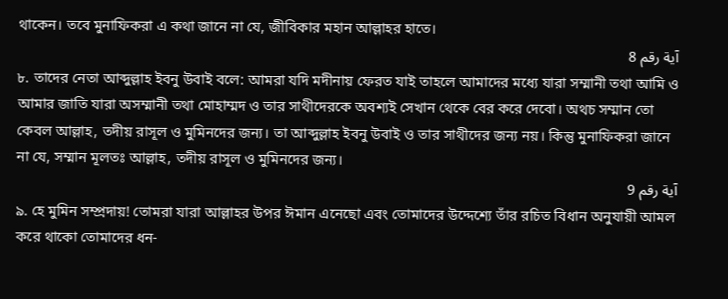থাকেন। তবে মুনাফিকরা এ কথা জানে না যে, জীবিকার মহান আল্লাহর হাতে।
آية رقم 8
৮. তাদের নেতা আব্দুল্লাহ ইবনু উবাই বলে: আমরা যদি মদীনায় ফেরত যাই তাহলে আমাদের মধ্যে যারা সম্মানী তথা আমি ও আমার জাতি যারা অসম্মানী তথা মোহাম্মদ ও তার সাথীদেরকে অবশ্যই সেখান থেকে বের করে দেবো। অথচ সম্মান তো কেবল আল্লাহ, তদীয় রাসূল ও মুমিনদের জন্য। তা আব্দুল্লাহ ইবনু উবাই ও তার সাথীদের জন্য নয়। কিন্তু মুনাফিকরা জানে না যে, সম্মান মূলতঃ আল্লাহ, তদীয় রাসূল ও মুমিনদের জন্য।
آية رقم 9
৯. হে মুমিন সম্প্রদায়! তোমরা যারা আল্লাহর উপর ঈমান এনেছো এবং তোমাদের উদ্দেশ্যে তাঁর রচিত বিধান অনুযায়ী আমল করে থাকো তোমাদের ধন-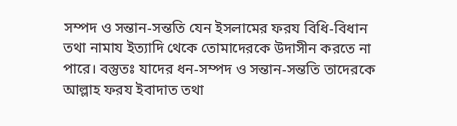সম্পদ ও সন্তান-সন্ততি যেন ইসলামের ফরয বিধি-বিধান তথা নামায ইত্যাদি থেকে তোমাদেরকে উদাসীন করতে না পারে। বস্তুতঃ যাদের ধন-সম্পদ ও সন্তান-সন্ততি তাদেরকে আল্লাহ ফরয ইবাদাত তথা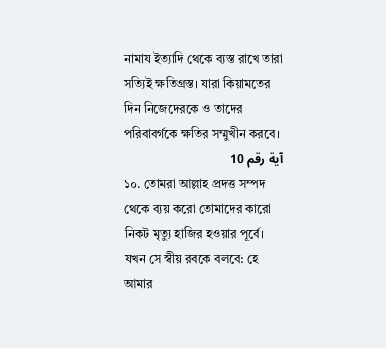নামায ইত্যাদি থেকে ব্যস্ত রাখে তারা সত্যিই ক্ষতিগ্রস্ত। যারা কিয়ামতের দিন নিজেদেরকে ও তাদের পরিবাবর্গকে ক্ষতির সম্মুখীন করবে।
آية رقم 10
১০. তোমরা আল্লাহ প্রদত্ত সম্পদ থেকে ব্যয় করো তোমাদের কারো নিকট মৃত্যু হাজির হওয়ার পূর্বে। যখন সে স্বীয় রবকে বলবে: হে আমার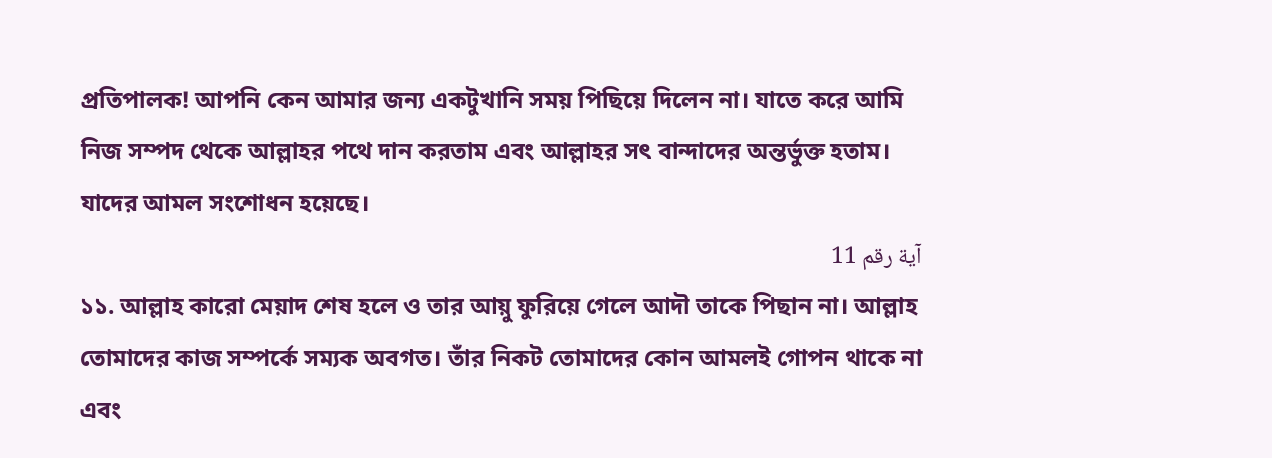প্রতিপালক! আপনি কেন আমার জন্য একটুখানি সময় পিছিয়ে দিলেন না। যাতে করে আমি নিজ সম্পদ থেকে আল্লাহর পথে দান করতাম এবং আল্লাহর সৎ বান্দাদের অন্তর্ভুক্ত হতাম। যাদের আমল সংশোধন হয়েছে।
آية رقم 11
১১. আল্লাহ কারো মেয়াদ শেষ হলে ও তার আয়ু ফুরিয়ে গেলে আদৗ তাকে পিছান না। আল্লাহ তোমাদের কাজ সম্পর্কে সম্যক অবগত। তাঁর নিকট তোমাদের কোন আমলই গোপন থাকে না এবং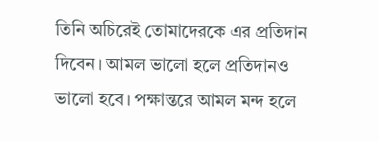তিনি অচিরেই তোমাদেরকে এর প্রতিদান দিবেন। আমল ভালো হলে প্রতিদানও ভালো হবে। পক্ষান্তরে আমল মন্দ হলে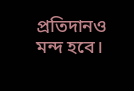প্রতিদানও মন্দ হবে।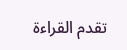تقدم القراءة